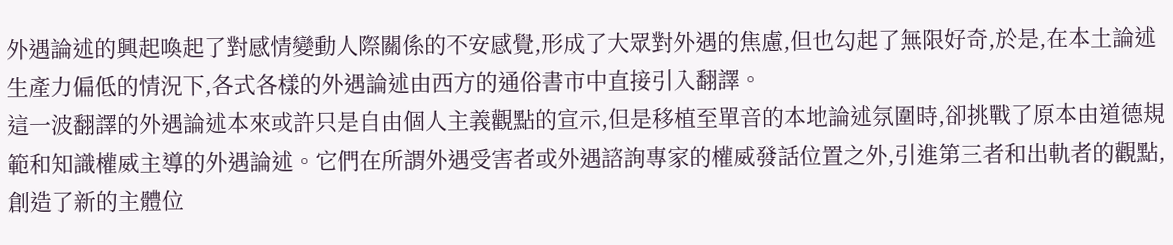外遇論述的興起喚起了對感情變動人際關係的不安感覺,形成了大眾對外遇的焦慮,但也勾起了無限好奇,於是,在本土論述生產力偏低的情況下,各式各樣的外遇論述由西方的通俗書市中直接引入翻譯。
這一波翻譯的外遇論述本來或許只是自由個人主義觀點的宣示,但是移植至單音的本地論述氛圍時,卻挑戰了原本由道德規範和知識權威主導的外遇論述。它們在所謂外遇受害者或外遇諮詢專家的權威發話位置之外,引進第三者和出軌者的觀點,創造了新的主體位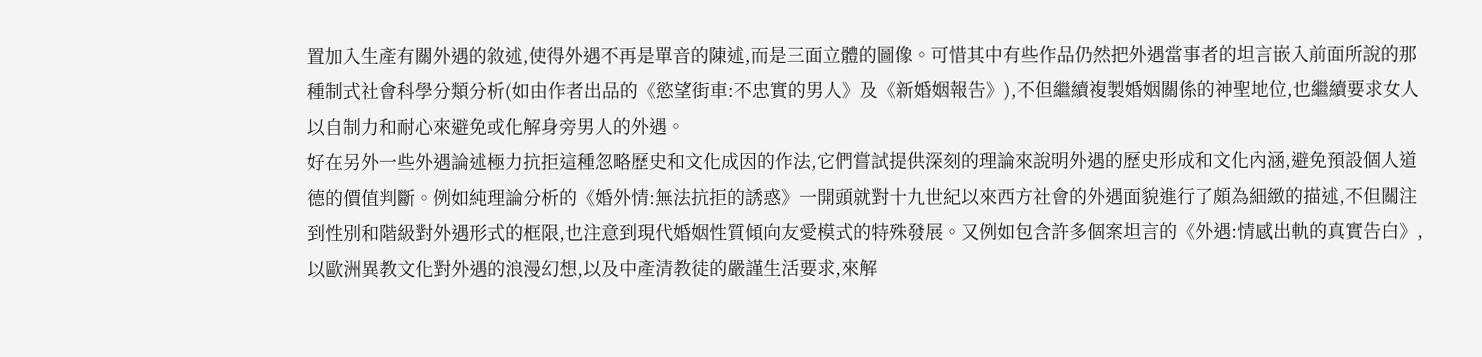置加入生產有關外遇的敘述,使得外遇不再是單音的陳述,而是三面立體的圖像。可惜其中有些作品仍然把外遇當事者的坦言嵌入前面所說的那種制式社會科學分類分析(如由作者出品的《慾望街車:不忠實的男人》及《新婚姻報告》),不但繼續複製婚姻關係的神聖地位,也繼續要求女人以自制力和耐心來避免或化解身旁男人的外遇。
好在另外一些外遇論述極力抗拒這種忽略歷史和文化成因的作法,它們嘗試提供深刻的理論來說明外遇的歷史形成和文化內涵,避免預設個人道德的價值判斷。例如純理論分析的《婚外情:無法抗拒的誘惑》一開頭就對十九世紀以來西方社會的外遇面貌進行了頗為細緻的描述,不但關注到性別和階級對外遇形式的框限,也注意到現代婚姻性質傾向友愛模式的特殊發展。又例如包含許多個案坦言的《外遇:情感出軌的真實告白》,以歐洲異教文化對外遇的浪漫幻想,以及中產清教徒的嚴謹生活要求,來解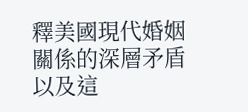釋美國現代婚姻關係的深層矛盾以及這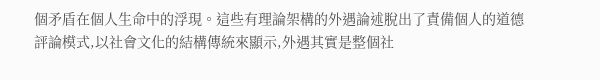個矛盾在個人生命中的浮現。這些有理論架構的外遇論述脫出了責備個人的道德評論模式,以社會文化的結構傳統來顯示,外遇其實是整個社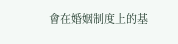會在婚姻制度上的基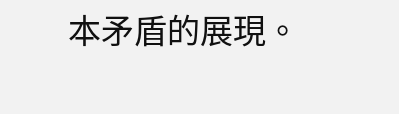本矛盾的展現。